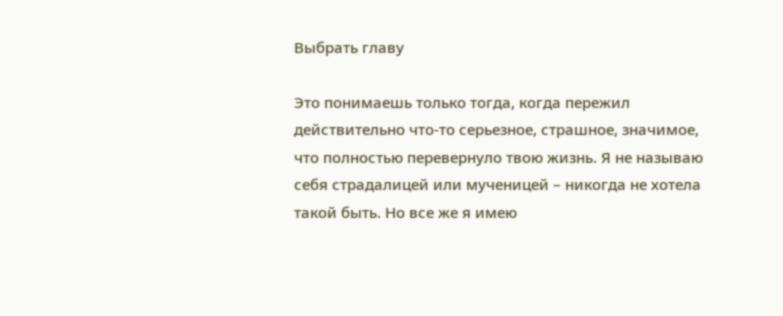Выбрать главу

Это понимаешь только тогда, когда пережил действительно что-то серьезное, страшное, значимое, что полностью перевернуло твою жизнь. Я не называю себя страдалицей или мученицей – никогда не хотела такой быть. Но все же я имею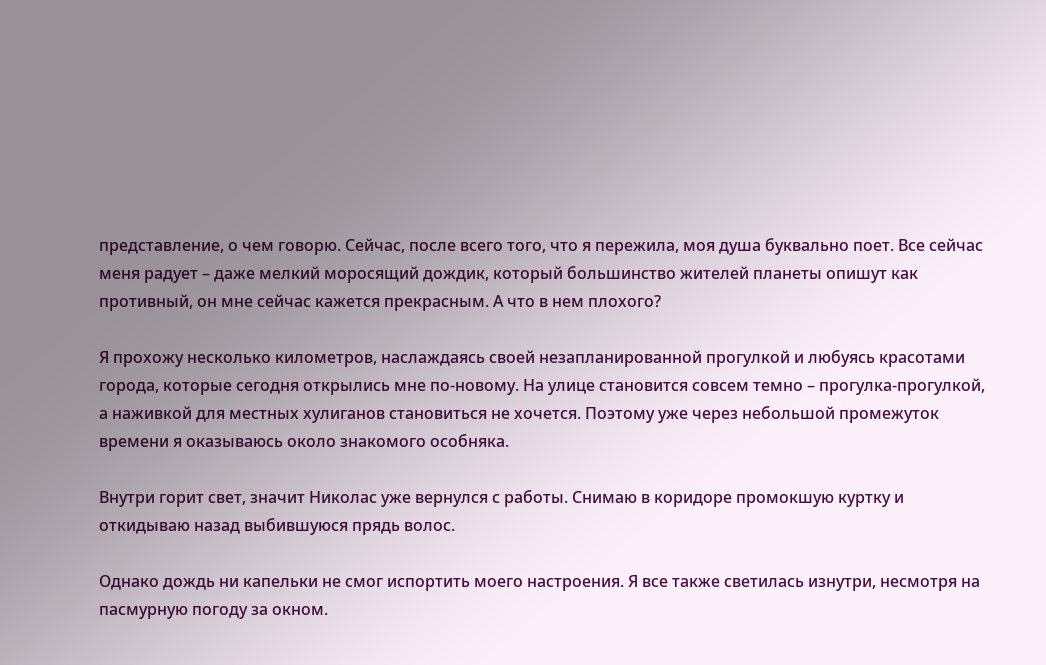представление, о чем говорю. Сейчас, после всего того, что я пережила, моя душа буквально поет. Все сейчас меня радует – даже мелкий моросящий дождик, который большинство жителей планеты опишут как противный, он мне сейчас кажется прекрасным. А что в нем плохого?

Я прохожу несколько километров, наслаждаясь своей незапланированной прогулкой и любуясь красотами города, которые сегодня открылись мне по-новому. На улице становится совсем темно – прогулка-прогулкой, а наживкой для местных хулиганов становиться не хочется. Поэтому уже через небольшой промежуток времени я оказываюсь около знакомого особняка.

Внутри горит свет, значит Николас уже вернулся с работы. Снимаю в коридоре промокшую куртку и откидываю назад выбившуюся прядь волос.

Однако дождь ни капельки не смог испортить моего настроения. Я все также светилась изнутри, несмотря на пасмурную погоду за окном.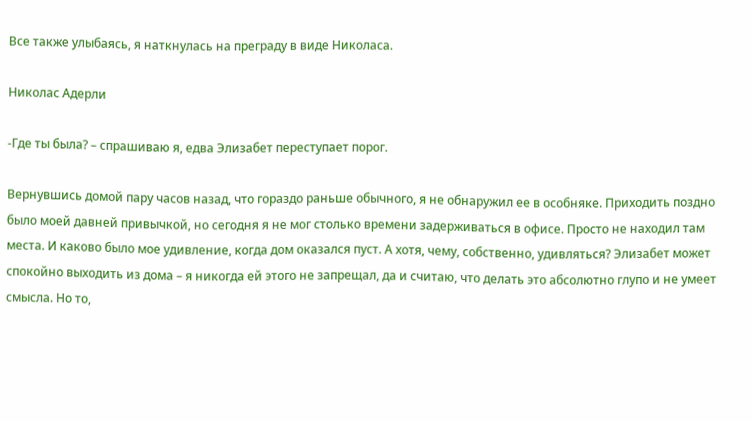Все также улыбаясь, я наткнулась на преграду в виде Николаса.

Николас Адерли

-Где ты была? – спрашиваю я, едва Элизабет переступает порог.

Вернувшись домой пару часов назад, что гораздо раньше обычного, я не обнаружил ее в особняке. Приходить поздно было моей давней привычкой, но сегодня я не мог столько времени задерживаться в офисе. Просто не находил там места. И каково было мое удивление, когда дом оказался пуст. А хотя, чему, собственно, удивляться? Элизабет может спокойно выходить из дома – я никогда ей этого не запрещал, да и считаю, что делать это абсолютно глупо и не умеет смысла. Но то,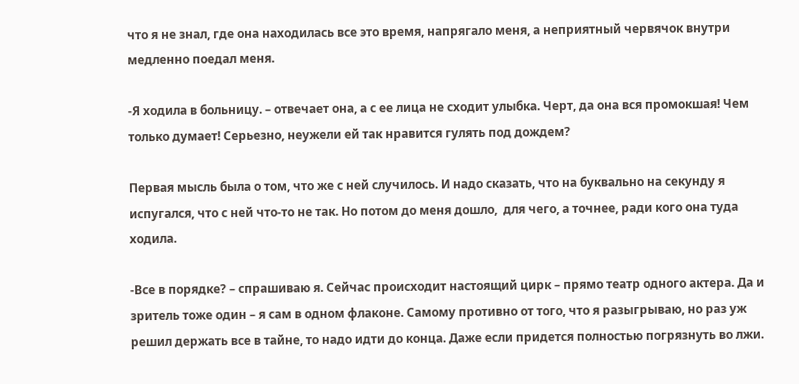что я не знал, где она находилась все это время, напрягало меня, а неприятный червячок внутри  медленно поедал меня.

-Я ходила в больницу. – отвечает она, а с ее лица не сходит улыбка. Черт, да она вся промокшая! Чем только думает! Серьезно, неужели ей так нравится гулять под дождем?

Первая мысль была о том, что же с ней случилось. И надо сказать, что на буквально на секунду я испугался, что с ней что-то не так. Но потом до меня дошло,  для чего, а точнее, ради кого она туда ходила.

-Все в порядке? – спрашиваю я. Сейчас происходит настоящий цирк – прямо театр одного актера. Да и зритель тоже один – я сам в одном флаконе. Самому противно от того, что я разыгрываю, но раз уж решил держать все в тайне, то надо идти до конца. Даже если придется полностью погрязнуть во лжи.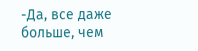-Да, все даже больше, чем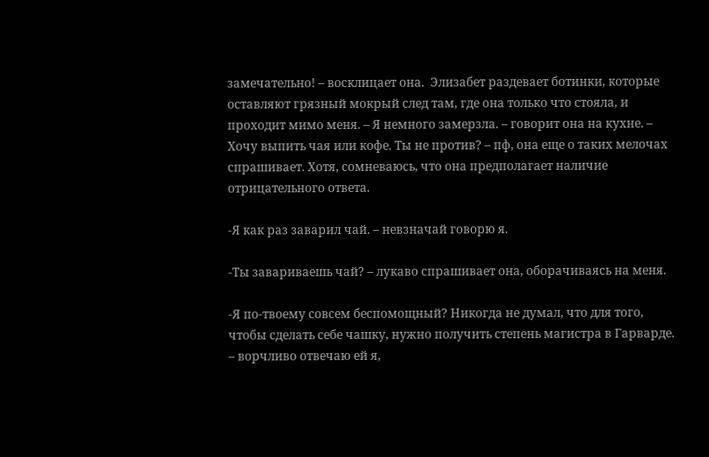замечательно! – восклицает она.  Элизабет раздевает ботинки, которые оставляют грязный мокрый след там, где она только что стояла, и проходит мимо меня. – Я немного замерзла. – говорит она на кухне. – Хочу выпить чая или кофе. Ты не против? – пф, она еще о таких мелочах спрашивает. Хотя, сомневаюсь, что она предполагает наличие отрицательного ответа.

-Я как раз заварил чай. – невзначай говорю я.

-Ты завариваешь чай? – лукаво спрашивает она, оборачиваясь на меня.

-Я по-твоему совсем беспомощный? Никогда не думал, что для того, чтобы сделать себе чашку, нужно получить степень магистра в Гарварде. – ворчливо отвечаю ей я,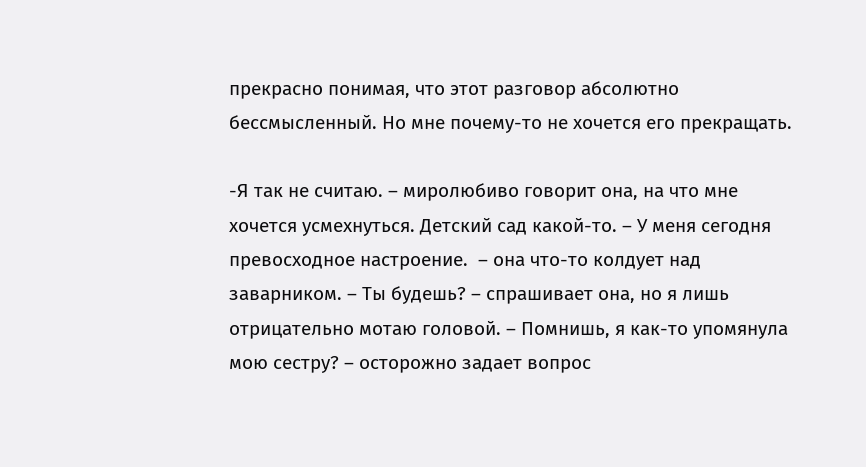прекрасно понимая, что этот разговор абсолютно бессмысленный. Но мне почему-то не хочется его прекращать.

-Я так не считаю. – миролюбиво говорит она, на что мне хочется усмехнуться. Детский сад какой-то. – У меня сегодня превосходное настроение.  – она что-то колдует над заварником. – Ты будешь? – спрашивает она, но я лишь отрицательно мотаю головой. – Помнишь, я как-то упомянула мою сестру? – осторожно задает вопрос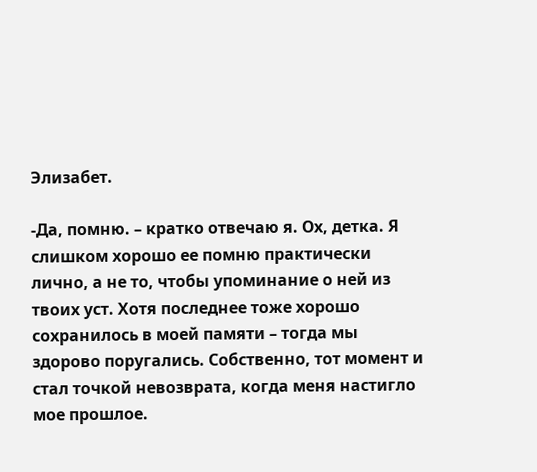Элизабет.

-Да, помню. – кратко отвечаю я. Ох, детка. Я слишком хорошо ее помню практически лично, а не то, чтобы упоминание о ней из твоих уст. Хотя последнее тоже хорошо сохранилось в моей памяти – тогда мы здорово поругались. Собственно, тот момент и стал точкой невозврата, когда меня настигло мое прошлое.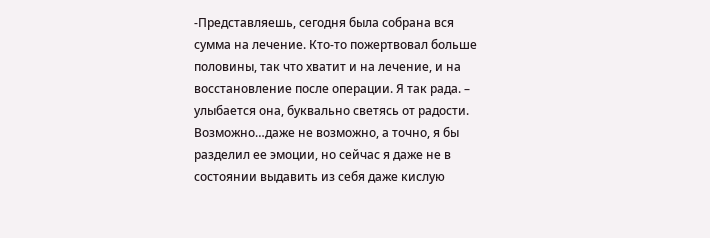-Представляешь, сегодня была собрана вся сумма на лечение. Кто-то пожертвовал больше половины, так что хватит и на лечение, и на восстановление после операции. Я так рада. – улыбается она, буквально светясь от радости. Возможно…даже не возможно, а точно, я бы разделил ее эмоции, но сейчас я даже не в состоянии выдавить из себя даже кислую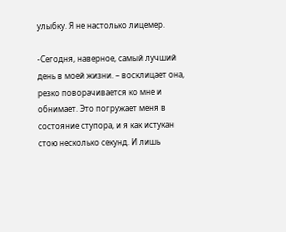улыбку. Я не настолько лицемер.

-Сегодня, наверное, самый лучший день в моей жизни. – восклицает она, резко поворачивается ко мне и обнимает. Это погружает меня в состояние ступора, и я как истукан стою несколько секунд. И лишь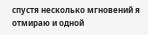спустя несколько мгновений я отмираю и одной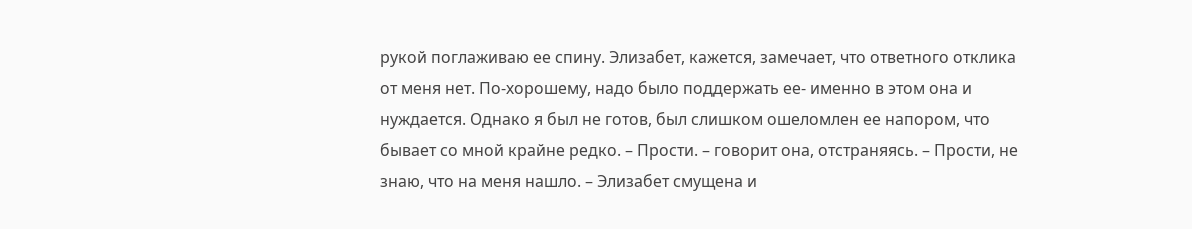рукой поглаживаю ее спину. Элизабет, кажется, замечает, что ответного отклика от меня нет. По-хорошему, надо было поддержать ее- именно в этом она и нуждается. Однако я был не готов, был слишком ошеломлен ее напором, что бывает со мной крайне редко. – Прости. – говорит она, отстраняясь. – Прости, не знаю, что на меня нашло. – Элизабет смущена и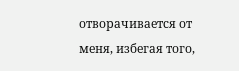отворачивается от меня, избегая того,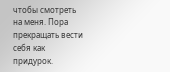чтобы смотреть на меня. Пора прекращать вести себя как придурок.